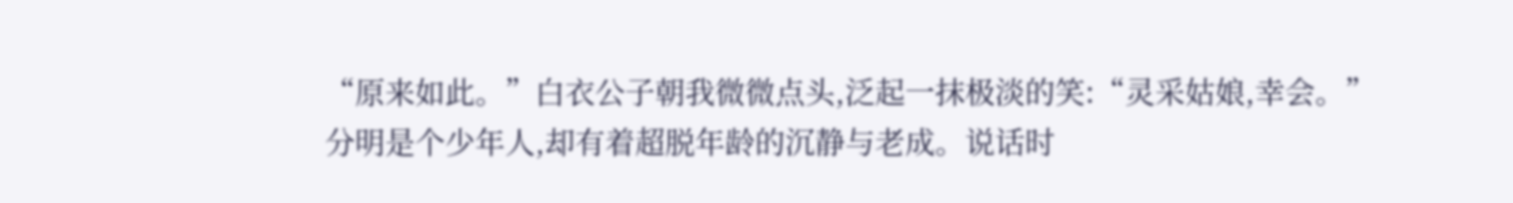“原来如此。”白衣公子朝我微微点头,泛起一抹极淡的笑:“灵采姑娘,幸会。”
分明是个少年人,却有着超脱年龄的沉静与老成。说话时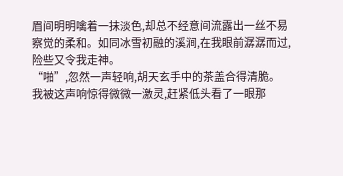眉间明明噙着一抹淡色,却总不经意间流露出一丝不易察觉的柔和。如同冰雪初融的溪涧,在我眼前潺潺而过,险些又令我走神。
“啪”,忽然一声轻响,胡天玄手中的茶盖合得清脆。
我被这声响惊得微微一激灵,赶紧低头看了一眼那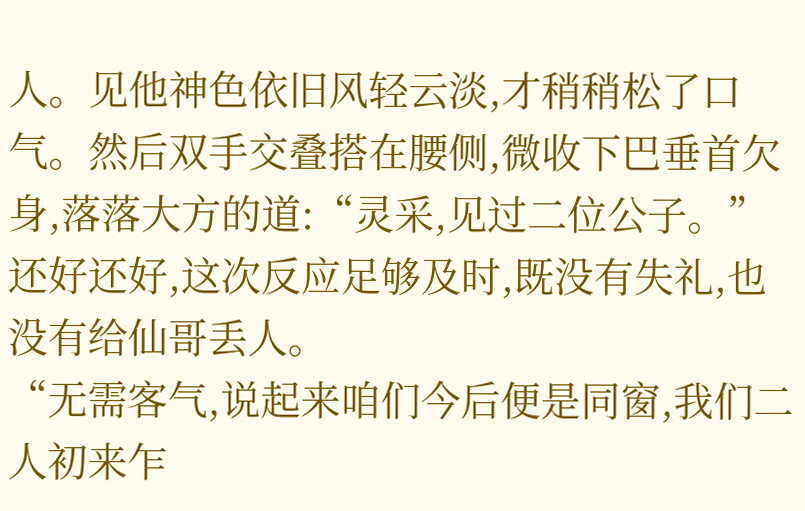人。见他神色依旧风轻云淡,才稍稍松了口气。然后双手交叠搭在腰侧,微收下巴垂首欠身,落落大方的道:“灵采,见过二位公子。”
还好还好,这次反应足够及时,既没有失礼,也没有给仙哥丢人。
“无需客气,说起来咱们今后便是同窗,我们二人初来乍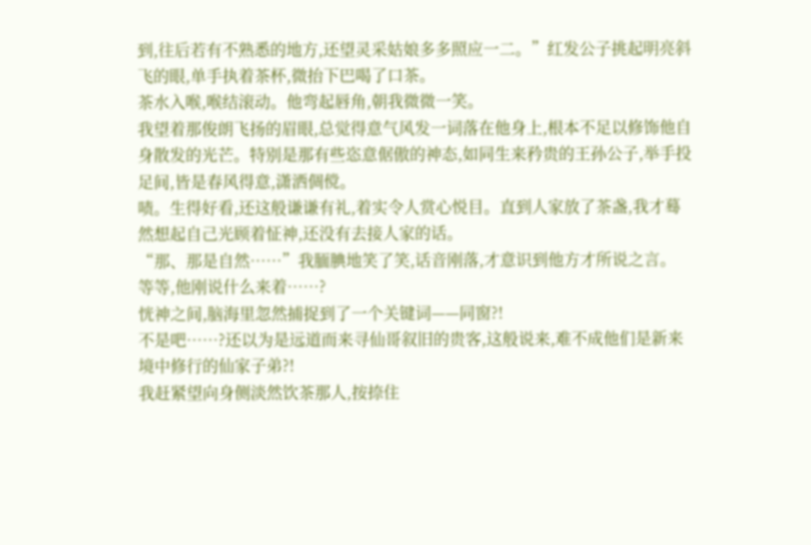到,往后若有不熟悉的地方,还望灵采姑娘多多照应一二。”红发公子挑起明亮斜飞的眼,单手执着茶杯,微抬下巴喝了口茶。
茶水入喉,喉结滚动。他弯起唇角,朝我微微一笑。
我望着那俊朗飞扬的眉眼,总觉得意气风发一词落在他身上,根本不足以修饰他自身散发的光芒。特别是那有些恣意倨傲的神态,如同生来矜贵的王孙公子,举手投足间,皆是春风得意,潇洒倜傥。
啧。生得好看,还这般谦谦有礼,着实令人赏心悦目。直到人家放了茶盏,我才蓦然想起自己光顾着怔神,还没有去接人家的话。
“那、那是自然……”我腼腆地笑了笑,话音刚落,才意识到他方才所说之言。
等等,他刚说什么来着……?
恍神之间,脑海里忽然捕捉到了一个关键词——同窗?!
不是吧……?还以为是远道而来寻仙哥叙旧的贵客,这般说来,难不成他们是新来境中修行的仙家子弟?!
我赶紧望向身侧淡然饮茶那人,按捺住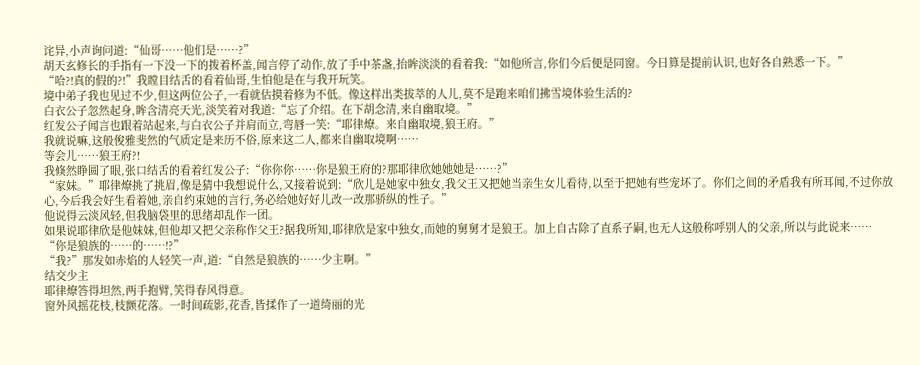诧异,小声询问道:“仙哥……他们是……?”
胡天玄修长的手指有一下没一下的拨着杯盖,闻言停了动作,放了手中茶盏,抬眸淡淡的看着我:“如他所言,你们今后便是同窗。今日算是提前认识,也好各自熟悉一下。”
“哈?!真的假的?!”我瞠目结舌的看着仙哥,生怕他是在与我开玩笑。
境中弟子我也见过不少,但这两位公子,一看就估摸着修为不低。像这样出类拔萃的人儿,莫不是跑来咱们拂雪境体验生活的?
白衣公子忽然起身,眸含清亮天光,淡笑着对我道:“忘了介绍。在下胡念清,来自幽取境。”
红发公子闻言也跟着站起来,与白衣公子并肩而立,弯唇一笑:“耶律燎。来自幽取境,狼王府。”
我就说嘛,这般俊雅斐然的气质定是来历不俗,原来这二人,都来自幽取境啊……
等会儿……狼王府?!
我倏然睁圆了眼,张口结舌的看着红发公子:“你你你……你是狼王府的?那耶律欣她她她是……?”
“家妹。”耶律燎挑了挑眉,像是猜中我想说什么,又接着说到:“欣儿是她家中独女,我父王又把她当亲生女儿看待,以至于把她有些宠坏了。你们之间的矛盾我有所耳闻,不过你放心,今后我会好生看着她,亲自约束她的言行,务必给她好好儿改一改那骄纵的性子。”
他说得云淡风轻,但我脑袋里的思绪却乱作一团。
如果说耶律欣是他妹妹,但他却又把父亲称作父王?据我所知,耶律欣是家中独女,而她的舅舅才是狼王。加上自古除了直系子嗣,也无人这般称呼别人的父亲,所以与此说来……
“你是狼族的……的……!?”
“我?”那发如赤焰的人轻笑一声,道:“自然是狼族的……少主啊。”
结交少主
耶律燎答得坦然,两手抱臂,笑得春风得意。
窗外风摇花枝,枝颤花落。一时间疏影,花香,皆揉作了一道绮丽的光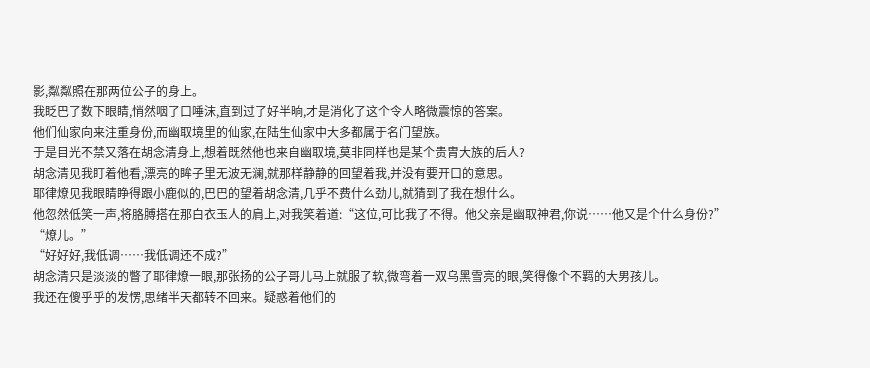影,粼粼照在那两位公子的身上。
我眨巴了数下眼睛,悄然咽了口唾沫,直到过了好半晌,才是消化了这个令人略微震惊的答案。
他们仙家向来注重身份,而幽取境里的仙家,在陆生仙家中大多都属于名门望族。
于是目光不禁又落在胡念清身上,想着既然他也来自幽取境,莫非同样也是某个贵胄大族的后人?
胡念清见我盯着他看,漂亮的眸子里无波无澜,就那样静静的回望着我,并没有要开口的意思。
耶律燎见我眼睛睁得跟小鹿似的,巴巴的望着胡念清,几乎不费什么劲儿,就猜到了我在想什么。
他忽然低笑一声,将胳膊搭在那白衣玉人的肩上,对我笑着道:“这位,可比我了不得。他父亲是幽取神君,你说……他又是个什么身份?”
“燎儿。”
“好好好,我低调……我低调还不成?”
胡念清只是淡淡的瞥了耶律燎一眼,那张扬的公子哥儿马上就服了软,微弯着一双乌黑雪亮的眼,笑得像个不羁的大男孩儿。
我还在傻乎乎的发愣,思绪半天都转不回来。疑惑着他们的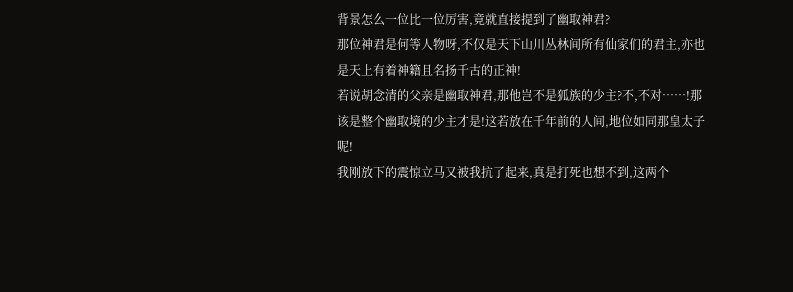背景怎么一位比一位厉害,竟就直接提到了幽取神君?
那位神君是何等人物呀,不仅是天下山川丛林间所有仙家们的君主,亦也是天上有着神籍且名扬千古的正神!
若说胡念清的父亲是幽取神君,那他岂不是狐族的少主?不,不对……!那该是整个幽取境的少主才是!这若放在千年前的人间,地位如同那皇太子呢!
我刚放下的震惊立马又被我抗了起来,真是打死也想不到,这两个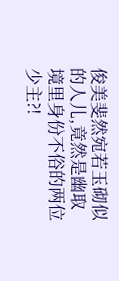俊美斐然宛若玉砌似的人儿,竟然是幽取境里身份不俗的两位少主?!